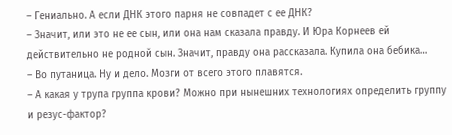– Гениально. А если ДНК этого парня не совпадет с ее ДНК?
– Значит, или это не ее сын, или она нам сказала правду. И Юра Корнеев ей действительно не родной сын. Значит, правду она рассказала. Купила она бебика…
– Во путаница. Ну и дело. Мозги от всего этого плавятся.
– А какая у трупа группа крови? Можно при нынешних технологиях определить группу и резус-фактор?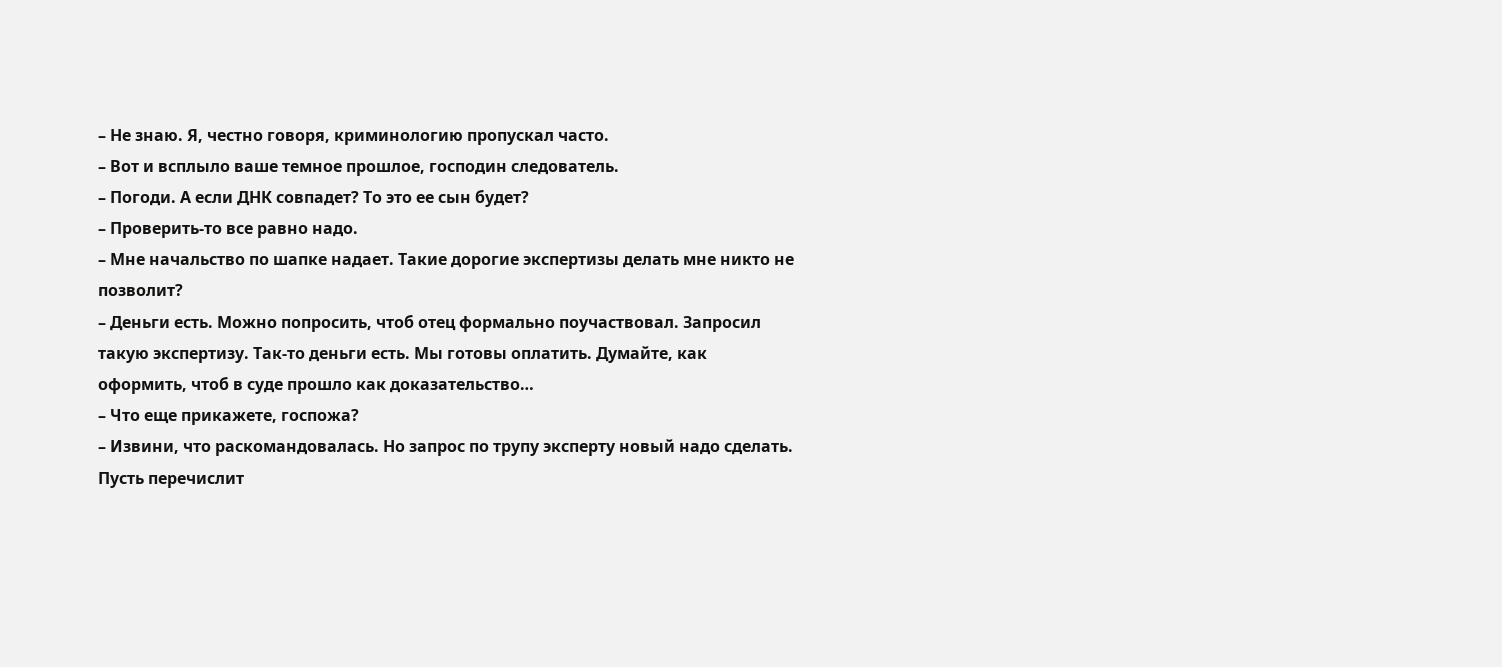– Не знаю. Я, честно говоря, криминологию пропускал часто.
– Вот и всплыло ваше темное прошлое, господин следователь.
– Погоди. А если ДНК совпадет? То это ее сын будет?
– Проверить-то все равно надо.
– Мне начальство по шапке надает. Такие дорогие экспертизы делать мне никто не позволит?
– Деньги есть. Можно попросить, чтоб отец формально поучаствовал. Запросил такую экспертизу. Так-то деньги есть. Мы готовы оплатить. Думайте, как оформить, чтоб в суде прошло как доказательство…
– Что еще прикажете, госпожа?
– Извини, что раскомандовалась. Но запрос по трупу эксперту новый надо сделать. Пусть перечислит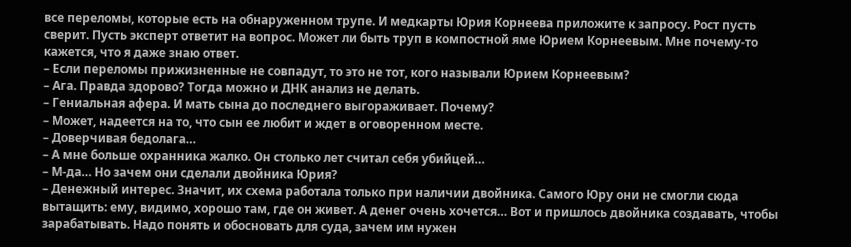все переломы, которые есть на обнаруженном трупе. И медкарты Юрия Корнеева приложите к запросу. Рост пусть сверит. Пусть эксперт ответит на вопрос. Может ли быть труп в компостной яме Юрием Корнеевым. Мне почему-то кажется, что я даже знаю ответ.
– Если переломы прижизненные не совпадут, то это не тот, кого называли Юрием Корнеевым?
– Ага. Правда здорово? Тогда можно и ДНК анализ не делать.
– Гениальная афера. И мать сына до последнего выгораживает. Почему?
– Может, надеется на то, что сын ее любит и ждет в оговоренном месте.
– Доверчивая бедолага…
– А мне больше охранника жалко. Он столько лет считал себя убийцей…
– М-да… Но зачем они сделали двойника Юрия?
– Денежный интерес. Значит, их схема работала только при наличии двойника. Самого Юру они не смогли сюда вытащить: ему, видимо, хорошо там, где он живет. А денег очень хочется… Вот и пришлось двойника создавать, чтобы зарабатывать. Надо понять и обосновать для суда, зачем им нужен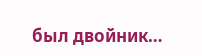был двойник…